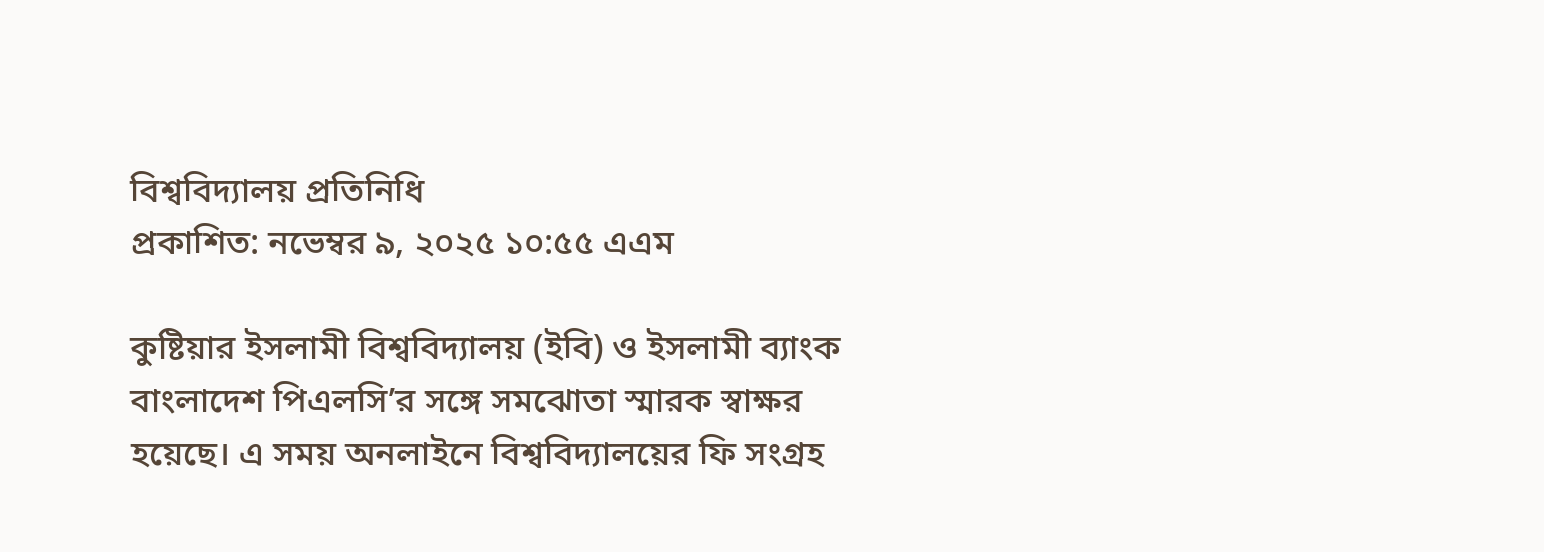বিশ্ববিদ্যালয় প্রতিনিধি
প্রকাশিত: নভেম্বর ৯, ২০২৫ ১০:৫৫ এএম

কুষ্টিয়ার ইসলামী বিশ্ববিদ্যালয় (ইবি) ও ইসলামী ব্যাংক বাংলাদেশ পিএলসি’র সঙ্গে সমঝোতা স্মারক স্বাক্ষর হয়েছে। এ সময় অনলাইনে বিশ্ববিদ্যালয়ের ফি সংগ্রহ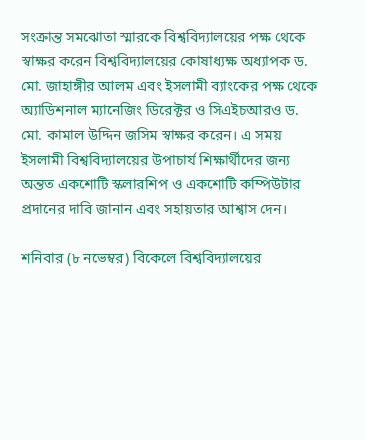সংক্রান্ত সমঝোতা স্মারকে বিশ্ববিদ্যালয়ের পক্ষ থেকে স্বাক্ষর করেন বিশ্ববিদ্যালয়ের কোষাধ্যক্ষ অধ্যাপক ড. মো. জাহাঙ্গীর আলম এবং ইসলামী ব্যাংকের পক্ষ থেকে অ্যাডিশনাল ম্যানেজিং ডিরেক্টর ও সিএইচআরও ড. মো. কামাল উদ্দিন জসিম স্বাক্ষর করেন। এ সময় ইসলামী বিশ্ববিদ্যালয়ের উপাচার্য শিক্ষার্থীদের জন্য অন্তত একশোটি স্কলারশিপ ও একশোটি কম্পিউটার প্রদানের দাবি জানান এবং সহায়তার আশ্বাস দেন।

শনিবার (৮ নভেম্বর) বিকেলে বিশ্ববিদ্যালয়ের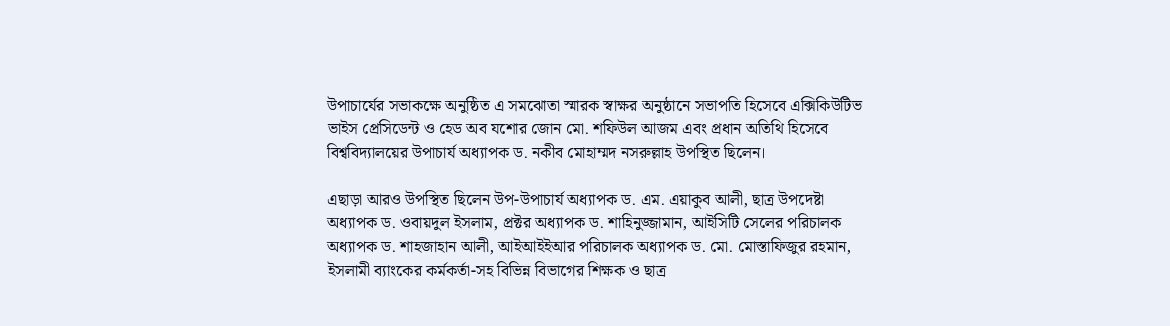উপাচার্যের সভাকক্ষে অনুষ্ঠিত এ সমঝোতা স্মারক স্বাক্ষর অনুষ্ঠানে সভাপতি হিসেবে এক্সিকিউটিভ ভাইস প্রেসিডেন্ট ও হেড অব যশোর জোন মো. শফিউল আজম এবং প্রধান অতিথি হিসেবে বিশ্ববিদ্যালয়ের উপাচার্য অধ্যাপক ড. নকীব মোহাম্মদ নসরুল্লাহ উপস্থিত ছিলেন।

এছাড়া আরও উপস্থিত ছিলেন উপ-উপাচার্য অধ্যাপক ড. এম. এয়াকুব আলী, ছাত্র উপদেষ্টা অধ্যাপক ড. ওবায়দুল ইসলাম, প্রক্টর অধ্যাপক ড. শাহিনুজ্জামান, আইসিটি সেলের পরিচালক অধ্যাপক ড. শাহজাহান আলী, আইআইইআর পরিচালক অধ্যাপক ড. মো. মোস্তাফিজুর রহমান, ইসলামী ব্যাংকের কর্মকর্তা-সহ বিভিন্ন বিভাগের শিক্ষক ও ছাত্র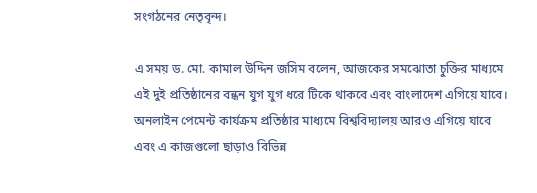সংগঠনের নেতৃবৃন্দ।

এ সময় ড. মো. কামাল উদ্দিন জসিম বলেন, আজকের সমঝোতা চুক্তির মাধ্যমে এই দুই প্রতিষ্ঠানের বন্ধন যুগ যুগ ধরে টিকে থাকবে এবং বাংলাদেশ এগিয়ে যাবে। অনলাইন পেমেন্ট কার্যক্রম প্রতিষ্ঠার মাধ্যমে বিশ্ববিদ্যালয় আরও এগিয়ে যাবে এবং এ কাজগুলো ছাড়াও বিভিন্ন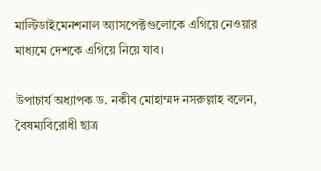মাল্টিডাইমেনশনাল অ্যাসপেক্টগুলোকে এগিয়ে নেওয়ার মাধ্যমে দেশকে এগিয়ে নিয়ে যাব।

উপাচার্য অধ্যাপক ড. নকীব মোহাম্মদ নসরুল্লাহ বলেন, বৈষম্যবিরোধী ছাত্র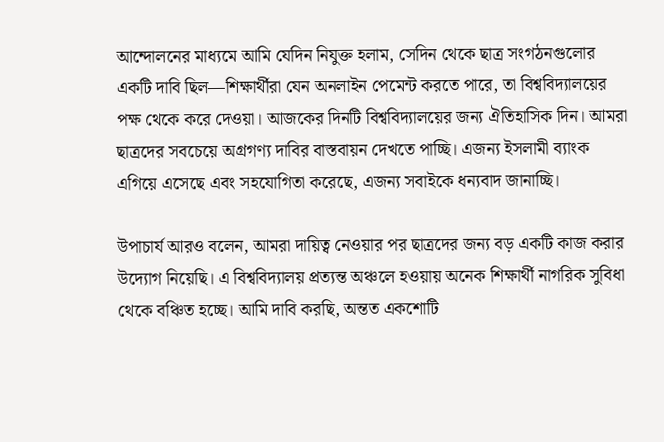আন্দোলনের মাধ্যমে আমি যেদিন নিযুক্ত হলাম, সেদিন থেকে ছাত্র সংগঠনগুলোর একটি দাবি ছিল—শিক্ষার্থীরা যেন অনলাইন পেমেন্ট করতে পারে, তা বিশ্ববিদ্যালয়ের পক্ষ থেকে করে দেওয়া। আজকের দিনটি বিশ্ববিদ্যালয়ের জন্য ঐতিহাসিক দিন। আমরা ছাত্রদের সবচেয়ে অগ্রগণ্য দাবির বাস্তবায়ন দেখতে পাচ্ছি। এজন্য ইসলামী ব্যাংক এগিয়ে এসেছে এবং সহযোগিতা করেছে, এজন্য সবাইকে ধন্যবাদ জানাচ্ছি।

উপাচার্য আরও বলেন, আমরা দায়িত্ব নেওয়ার পর ছাত্রদের জন্য বড় একটি কাজ করার উদ্যোগ নিয়েছি। এ বিশ্ববিদ্যালয় প্রত্যন্ত অঞ্চলে হওয়ায় অনেক শিক্ষার্থী নাগরিক সুবিধা থেকে বঞ্চিত হচ্ছে। আমি দাবি করছি, অন্তত একশোটি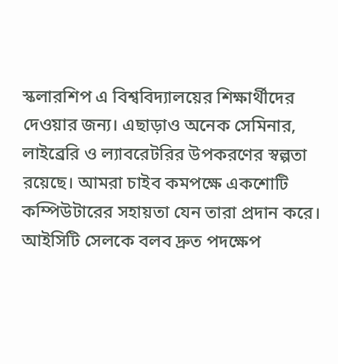স্কলারশিপ এ বিশ্ববিদ্যালয়ের শিক্ষার্থীদের দেওয়ার জন্য। এছাড়াও অনেক সেমিনার, লাইব্রেরি ও ল্যাবরেটরির উপকরণের স্বল্পতা রয়েছে। আমরা চাইব কমপক্ষে একশোটি কম্পিউটারের সহায়তা যেন তারা প্রদান করে। আইসিটি সেলকে বলব দ্রুত পদক্ষেপ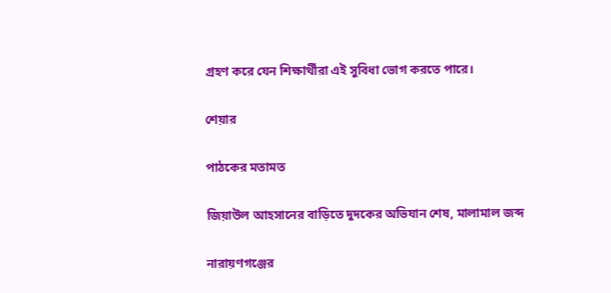গ্রহণ করে যেন শিক্ষার্থীরা এই সুবিধা ভোগ করতে পারে।

শেয়ার

পাঠকের মতামত

জিয়াউল আহসানের বাড়িতে দুদকের অভিযান শেষ, মালামাল জব্দ

নারায়ণগঞ্জের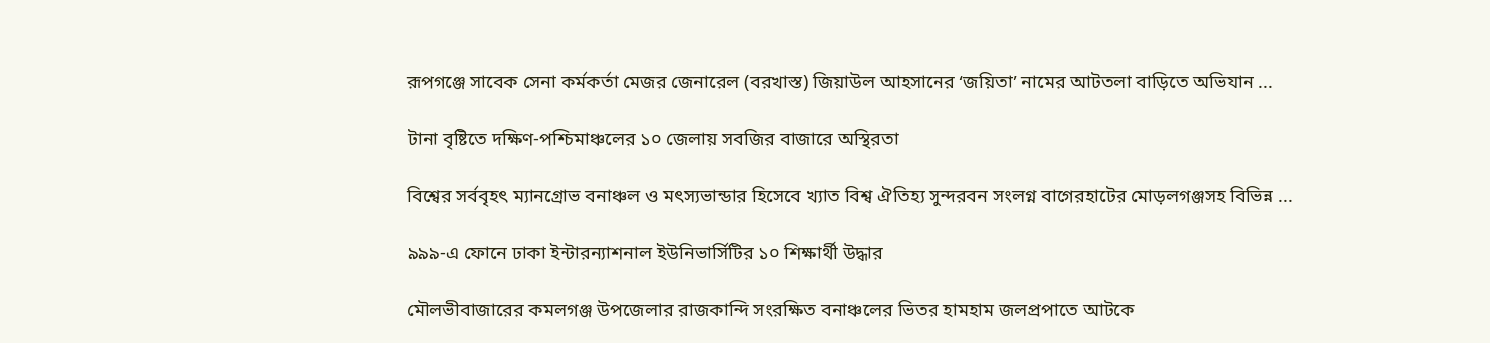রূপগঞ্জে সাবেক সেনা কর্মকর্তা মেজর জেনারেল (বরখাস্ত) জিয়াউল আহসানের ‌‘জয়িতা’ নামের আটতলা বাড়িতে অভিযান ...

টানা বৃষ্টিতে দক্ষিণ-পশ্চিমাঞ্চলের ১০ জেলায় সবজির বাজারে অস্থিরতা

বিশ্বের সর্ববৃহৎ ম্যানগ্রোভ বনাঞ্চল ও মৎস্যভান্ডার হিসেবে খ্যাত বিশ্ব ঐতিহ্য সুন্দরবন সংলগ্ন বাগেরহাটের মোড়লগঞ্জসহ বিভিন্ন ...

৯৯৯-এ ফোনে ঢাকা ইন্টারন্যাশনাল ইউনিভার্সিটির ১০ শিক্ষার্থী উদ্ধার

মৌলভীবাজারের কমলগঞ্জ উপজেলার রাজকান্দি সংরক্ষিত বনাঞ্চলের ভিতর হামহাম জলপ্রপাতে আটকে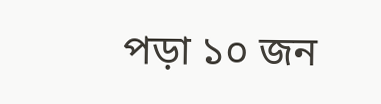পড়া ১০ জন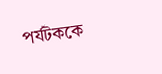পর্যটককে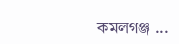কমলগঞ্জ ...